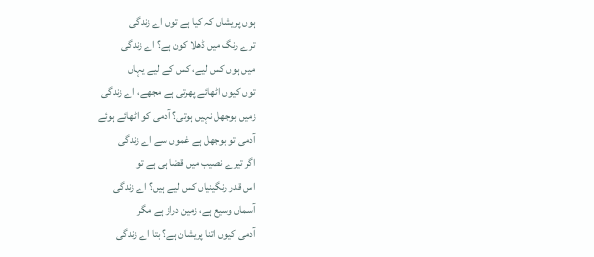ہوں پریشاں کہ کیا ہے توں اے زندگی
ترے رنگ میں ڈھلا کون ہے؟ اے زندگی
میں ہوں کس لیے، کس کے لیے یہاں
توں کیوں اٹھائے پھرتی ہے مجھے، اے زندگی
زمیں بوجھل نہیں ہوتی؟ آدمی کو اٹھائے ہوئے
آدمی تو بوجھل ہے غموں سے اے زندگی
اگر تیرے نصیب میں قضا ہی ہے تو
اس قدر رنگینیاں کس لیے ہیں؟ اے زندگی
آسماں وسیع ہے، زمین دراز ہے مگر
آدمی کیوں اتنا پریشان ہے؟ بتا اے زندگی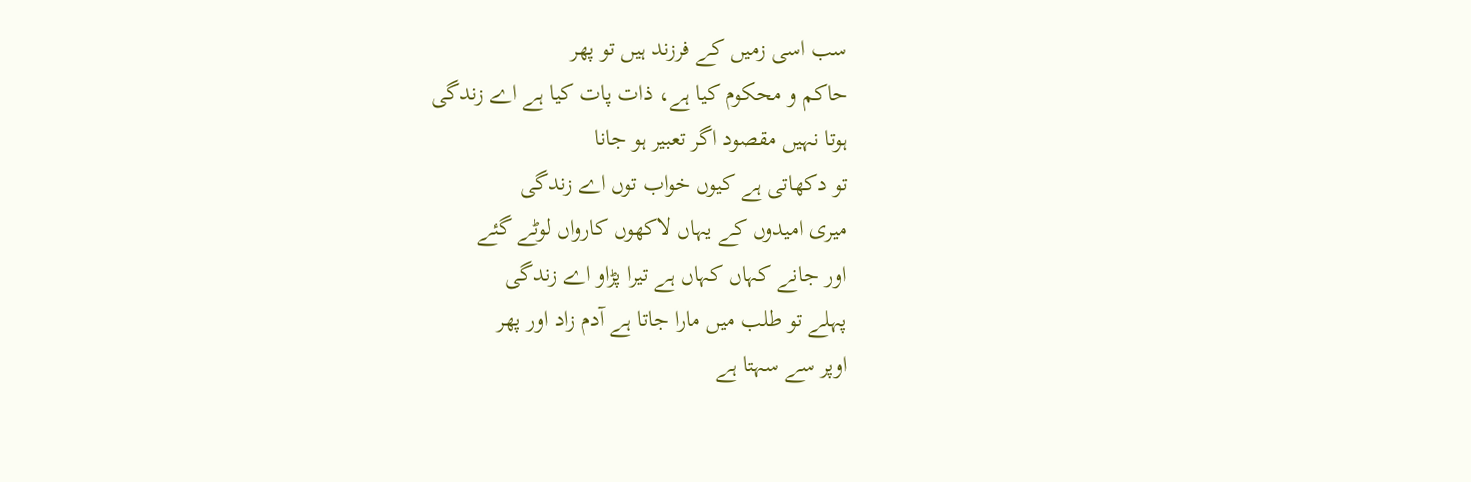سب اسی زمیں کے فرزند ہیں تو پھر
حاکم و محکوم کیا ہے، ذات پات کیا ہے اے زندگی
ہوتا نہیں مقصود اگر تعبیر ہو جانا
تو دکھاتی ہے کیوں خواب توں اے زندگی
میری امیدوں کے یہاں لاکھوں کارواں لوٹے گئے
اور جانے کہاں کہاں ہے تیرا پڑاو اے زندگی
پہلے تو طلب میں مارا جاتا ہے آدم زاد اور پھر
اوپر سے سہتا ہے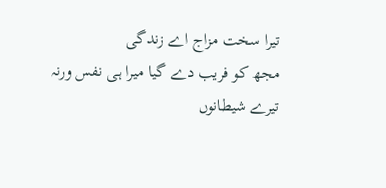تیرا سخت مزاج اے زندگی
مجھ کو فریب دے گیا میرا ہی نفس ورنہ
تیرے شیطانوں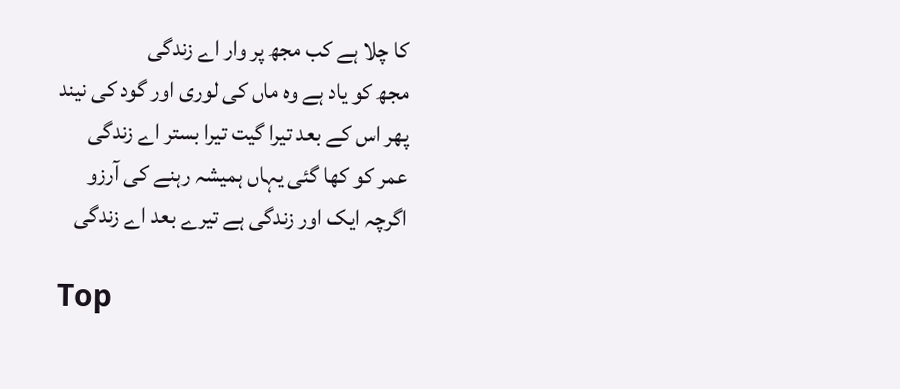کا چلا ہے کب مجھ پر وار اے زندگی
مجھ کو یاد ہے وہ ماں کی لوری اور گود کی نیند
پھر اس کے بعد تیرا گیت تیرا بستر اے زندگی
عمر کو کھا گئی یہاں ہمیشہ رہنے کی آرزو
اگرچہ ایک اور زندگی ہے تیرے بعد اے زندگی

Top